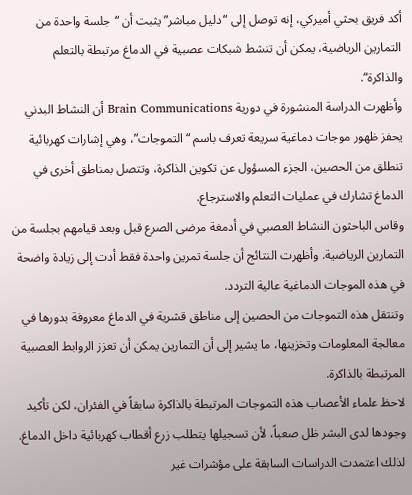أكد فريق بحثي أميركي، إنه توصل إلى “دليل مباشر” يثبت أن “جلسة واحدة من التمارين الرياضية، يمكن أن تنشط شبكات عصبية في الدماغ مرتبطة بالتعلم والذاكرة“.
وأظهرت الدراسة المنشورة في دورية Brain Communications أن النشاط البدني يحفز ظهور موجات دماغية سريعة تعرف باسم “التموجات”، وهي إشارات كهربائية تنطلق من الحصين، الجزء المسؤول عن تكوين الذاكرة، وتتصل بمناطق أخرى في الدماغ تشارك في عمليات التعلم والاسترجاع.
وقاس الباحثون النشاط العصبي في أدمغة مرضى الصرع قبل وبعد قيامهم بجلسة من التمارين الرياضية. وأظهرت النتائج أن جلسة تمرين واحدة فقط أدت إلى زيادة واضحة في هذه الموجات الدماغية عالية التردد.
وتنتقل هذه التموجات من الحصين إلى مناطق قشرية في الدماغ معروفة بدورها في معالجة المعلومات وتخزينها، ما يشير إلى أن التمارين يمكن أن تعزز الروابط العصبية المرتبطة بالذاكرة.
لاحظ علماء الأعصاب هذه التموجات المرتبطة بالذاكرة سابقاً في الفئران، لكن تأكيد وجودها لدى البشر ظل صعباً، لأن تسجيلها يتطلب زرع أقطاب كهربائية داخل الدماغ.
لذلك اعتمدت الدراسات السابقة على مؤشرات غير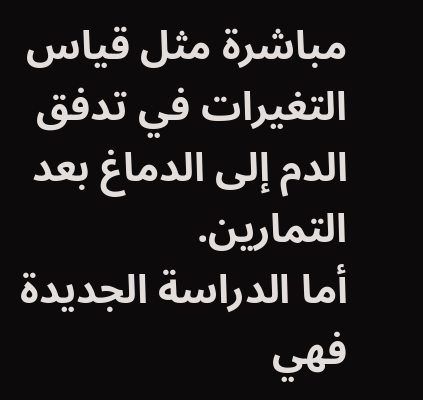مباشرة مثل قياس التغيرات في تدفق الدم إلى الدماغ بعد التمارين.
أما الدراسة الجديدة فهي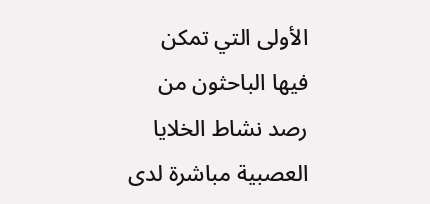الأولى التي تمكن فيها الباحثون من رصد نشاط الخلايا العصبية مباشرة لدى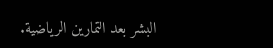البشر بعد التمارين الرياضية.